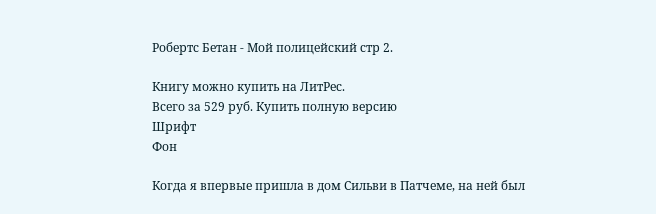Робертс Бетан - Мой полицейский стр 2.

Книгу можно купить на ЛитРес.
Всего за 529 руб. Купить полную версию
Шрифт
Фон

Когда я впервые пришла в дом Сильви в Патчеме, на ней был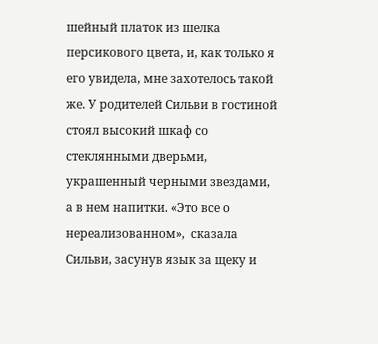шейный платок из шелка персикового цвета, и, как только я его увидела, мне захотелось такой же. У родителей Сильви в гостиной стоял высокий шкаф со стеклянными дверьми, украшенный черными звездами, а в нем напитки. «Это все о нереализованном»,  сказала Сильви, засунув язык за щеку и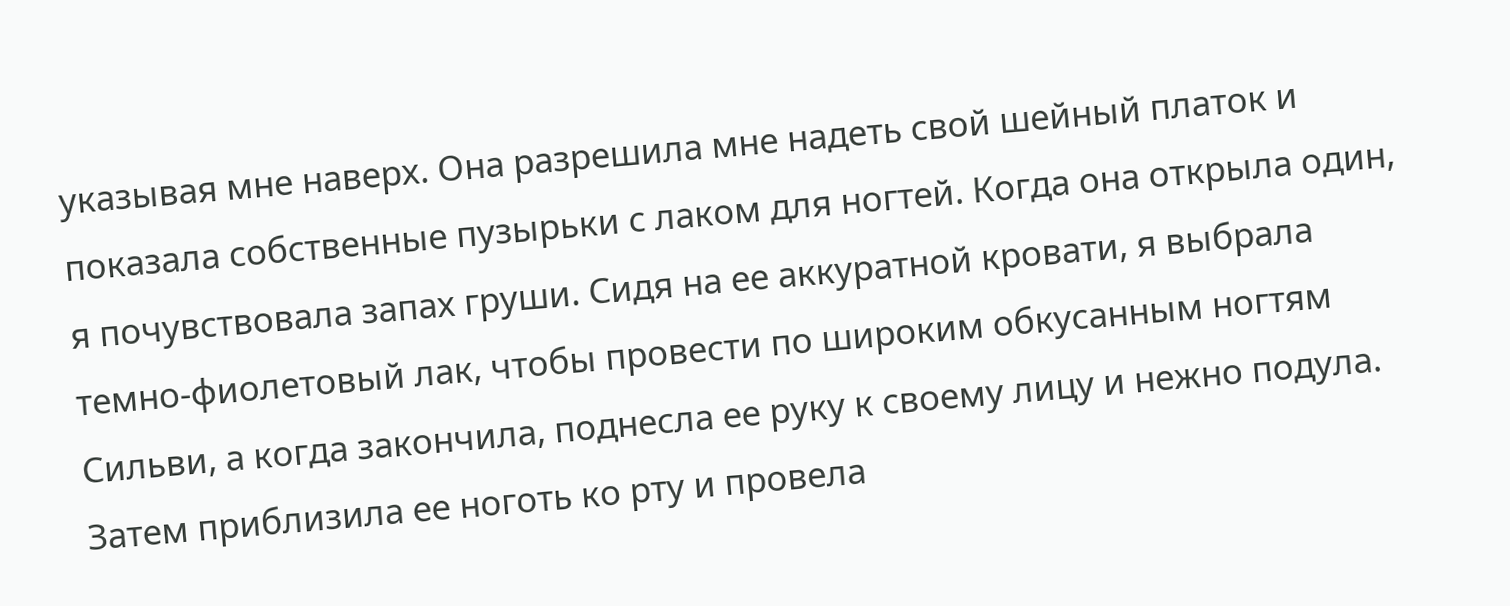указывая мне наверх. Она разрешила мне надеть свой шейный платок и показала собственные пузырьки с лаком для ногтей. Когда она открыла один, я почувствовала запах груши. Сидя на ее аккуратной кровати, я выбрала темно-фиолетовый лак, чтобы провести по широким обкусанным ногтям Сильви, а когда закончила, поднесла ее руку к своему лицу и нежно подула. Затем приблизила ее ноготь ко рту и провела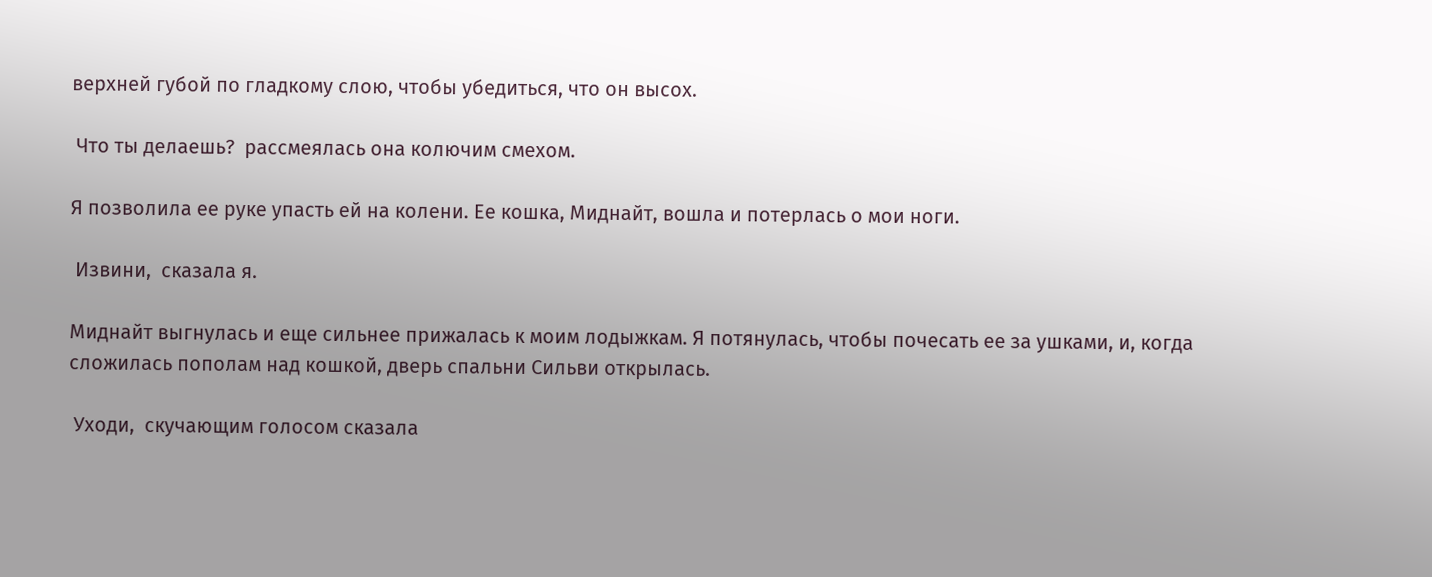верхней губой по гладкому слою, чтобы убедиться, что он высох.

 Что ты делаешь?  рассмеялась она колючим смехом.

Я позволила ее руке упасть ей на колени. Ее кошка, Миднайт, вошла и потерлась о мои ноги.

 Извини,  сказала я.

Миднайт выгнулась и еще сильнее прижалась к моим лодыжкам. Я потянулась, чтобы почесать ее за ушками, и, когда сложилась пополам над кошкой, дверь спальни Сильви открылась.

 Уходи,  скучающим голосом сказала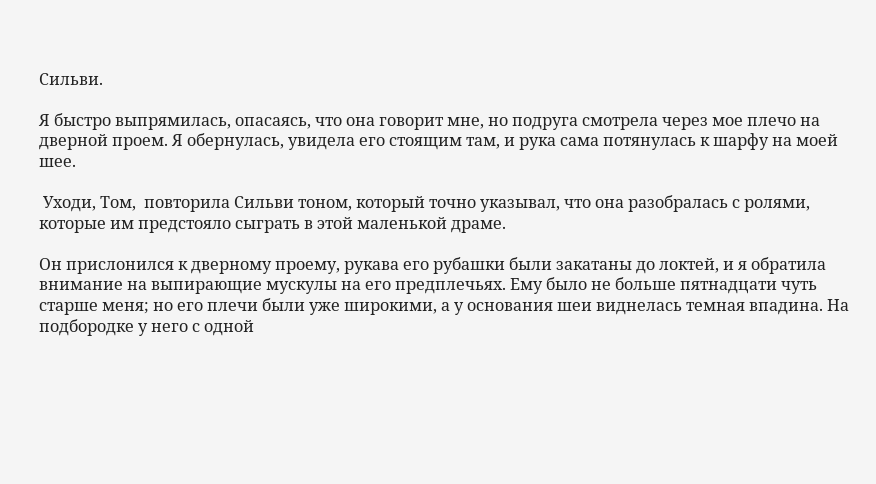Сильви.

Я быстро выпрямилась, опасаясь, что она говорит мне, но подруга смотрела через мое плечо на дверной проем. Я обернулась, увидела его стоящим там, и рука сама потянулась к шарфу на моей шее.

 Уходи, Том,  повторила Сильви тоном, который точно указывал, что она разобралась с ролями, которые им предстояло сыграть в этой маленькой драме.

Он прислонился к дверному проему, рукава его рубашки были закатаны до локтей, и я обратила внимание на выпирающие мускулы на его предплечьях. Ему было не больше пятнадцати чуть старше меня; но его плечи были уже широкими, а у основания шеи виднелась темная впадина. На подбородке у него с одной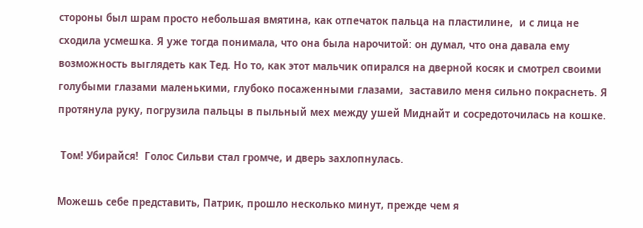стороны был шрам просто небольшая вмятина, как отпечаток пальца на пластилине,  и с лица не сходила усмешка. Я уже тогда понимала, что она была нарочитой: он думал, что она давала ему возможность выглядеть как Тед. Но то, как этот мальчик опирался на дверной косяк и смотрел своими голубыми глазами маленькими, глубоко посаженными глазами,  заставило меня сильно покраснеть. Я протянула руку, погрузила пальцы в пыльный мех между ушей Миднайт и сосредоточилась на кошке.

 Том! Убирайся!  Голос Сильви стал громче, и дверь захлопнулась.

Можешь себе представить, Патрик, прошло несколько минут, прежде чем я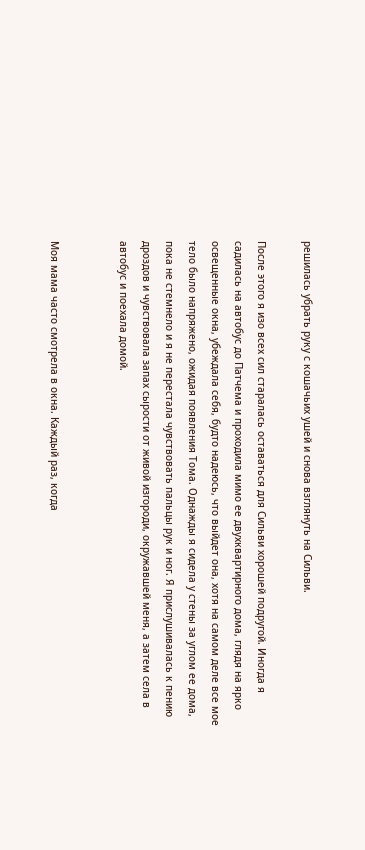решилась убрать руку с кошачьих ушей и снова взглянуть на Сильви.

После этого я изо всех сил старалась оставаться для Сильви хорошей подругой. Иногда я садилась на автобус до Патчема и проходила мимо ее двухквартирного дома, глядя на ярко освещенные окна, убеждала себя, будто надеюсь, что выйдет она, хотя на самом деле все мое тело было напряжено, ожидая появления Тома. Однажды я сидела у стены за углом ее дома, пока не стемнело и я не перестала чувствовать пальцы рук и ног. Я прислушивалась к пению дроздов и чувствовала запах сырости от живой изгороди, окружавшей меня, а затем села в автобус и поехала домой.


Моя мама часто смотрела в окна. Каждый раз, когда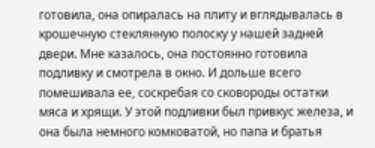готовила, она опиралась на плиту и вглядывалась в крошечную стеклянную полоску у нашей задней двери. Мне казалось, она постоянно готовила подливку и смотрела в окно. И дольше всего помешивала ее, соскребая со сковороды остатки мяса и хрящи. У этой подливки был привкус железа, и она была немного комковатой, но папа и братья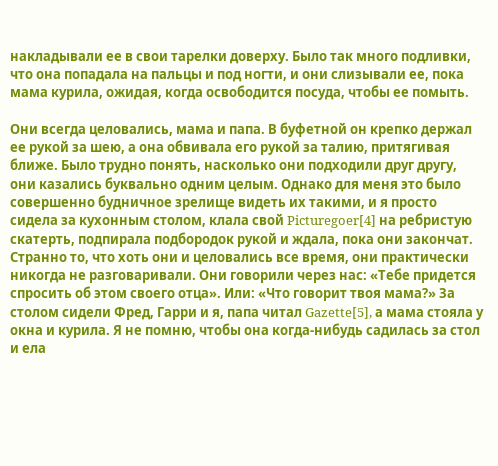накладывали ее в свои тарелки доверху. Было так много подливки, что она попадала на пальцы и под ногти, и они слизывали ее, пока мама курила, ожидая, когда освободится посуда, чтобы ее помыть.

Они всегда целовались, мама и папа. В буфетной он крепко держал ее рукой за шею, а она обвивала его рукой за талию, притягивая ближе. Было трудно понять, насколько они подходили друг другу,  они казались буквально одним целым. Однако для меня это было совершенно будничное зрелище видеть их такими, и я просто сидела за кухонным столом, клала свой Picturegoer[4] на ребристую скатерть, подпирала подбородок рукой и ждала, пока они закончат. Странно то, что хоть они и целовались все время, они практически никогда не разговаривали. Они говорили через нас: «Тебе придется спросить об этом своего отца». Или: «Что говорит твоя мама?» За столом сидели Фред, Гарри и я, папа читал Gazette[5], а мама стояла у окна и курила. Я не помню, чтобы она когда-нибудь садилась за стол и ела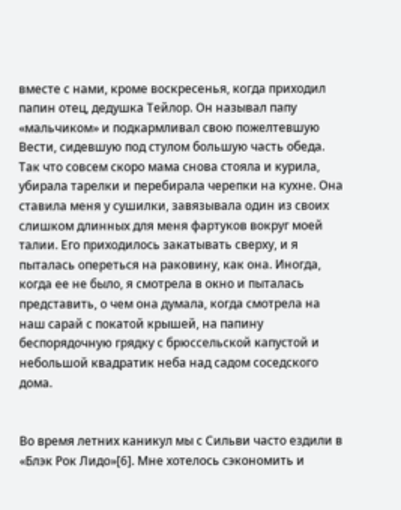вместе с нами, кроме воскресенья, когда приходил папин отец, дедушка Тейлор. Он называл папу «мальчиком» и подкармливал свою пожелтевшую Вести, сидевшую под стулом большую часть обеда. Так что совсем скоро мама снова стояла и курила, убирала тарелки и перебирала черепки на кухне. Она ставила меня у сушилки, завязывала один из своих слишком длинных для меня фартуков вокруг моей талии. Его приходилось закатывать сверху, и я пыталась опереться на раковину, как она. Иногда, когда ее не было, я смотрела в окно и пыталась представить, о чем она думала, когда смотрела на наш сарай с покатой крышей, на папину беспорядочную грядку с брюссельской капустой и небольшой квадратик неба над садом соседского дома.


Во время летних каникул мы с Сильви часто ездили в «Блэк Рок Лидо»[6]. Мне хотелось сэкономить и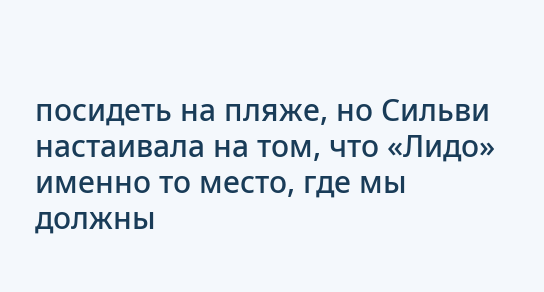посидеть на пляже, но Сильви настаивала на том, что «Лидо» именно то место, где мы должны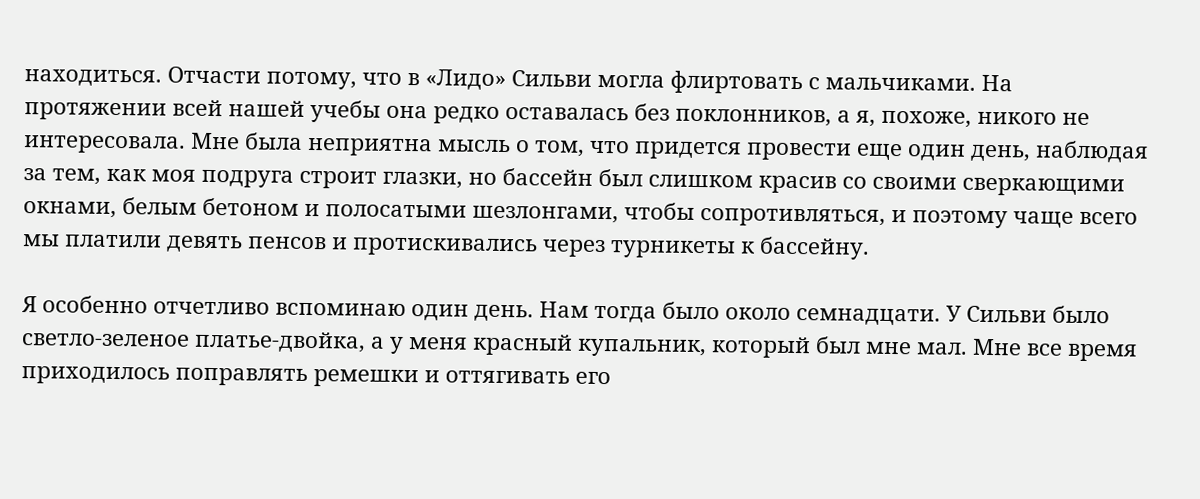находиться. Отчасти потому, что в «Лидо» Сильви могла флиртовать с мальчиками. На протяжении всей нашей учебы она редко оставалась без поклонников, а я, похоже, никого не интересовала. Мне была неприятна мысль о том, что придется провести еще один день, наблюдая за тем, как моя подруга строит глазки, но бассейн был слишком красив со своими сверкающими окнами, белым бетоном и полосатыми шезлонгами, чтобы сопротивляться, и поэтому чаще всего мы платили девять пенсов и протискивались через турникеты к бассейну.

Я особенно отчетливо вспоминаю один день. Нам тогда было около семнадцати. У Сильви было светло-зеленое платье-двойка, а у меня красный купальник, который был мне мал. Мне все время приходилось поправлять ремешки и оттягивать его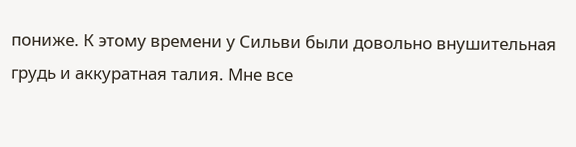пониже. К этому времени у Сильви были довольно внушительная грудь и аккуратная талия. Мне все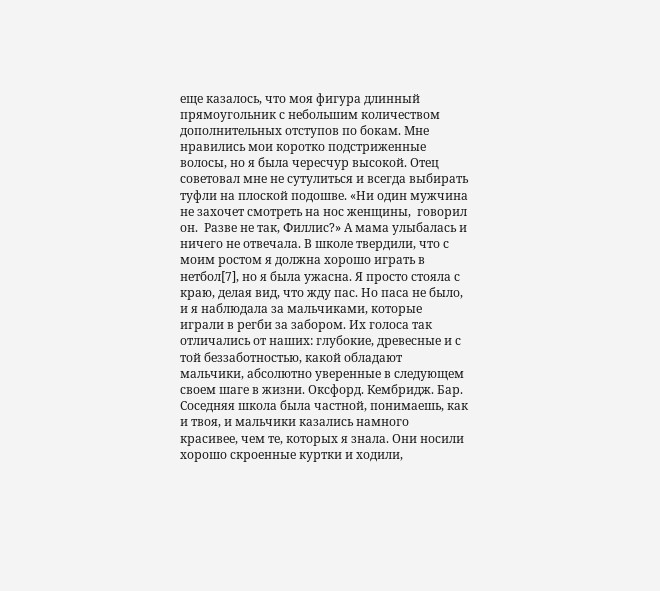еще казалось, что моя фигура длинный прямоугольник с небольшим количеством дополнительных отступов по бокам. Мне нравились мои коротко подстриженные волосы, но я была чересчур высокой. Отец советовал мне не сутулиться и всегда выбирать туфли на плоской подошве. «Ни один мужчина не захочет смотреть на нос женщины,  говорил он.  Разве не так, Филлис?» А мама улыбалась и ничего не отвечала. В школе твердили, что с моим ростом я должна хорошо играть в нетбол[7], но я была ужасна. Я просто стояла с краю, делая вид, что жду пас. Но паса не было, и я наблюдала за мальчиками, которые играли в регби за забором. Их голоса так отличались от наших: глубокие, древесные и с той беззаботностью, какой обладают мальчики, абсолютно уверенные в следующем своем шаге в жизни. Оксфорд. Кембридж. Бар. Соседняя школа была частной, понимаешь, как и твоя, и мальчики казались намного красивее, чем те, которых я знала. Они носили хорошо скроенные куртки и ходили,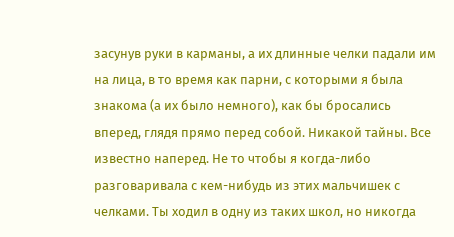засунув руки в карманы, а их длинные челки падали им на лица, в то время как парни, с которыми я была знакома (а их было немного), как бы бросались вперед, глядя прямо перед собой. Никакой тайны. Все известно наперед. Не то чтобы я когда-либо разговаривала с кем-нибудь из этих мальчишек с челками. Ты ходил в одну из таких школ, но никогда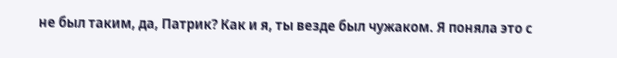не был таким, да, Патрик? Как и я, ты везде был чужаком. Я поняла это с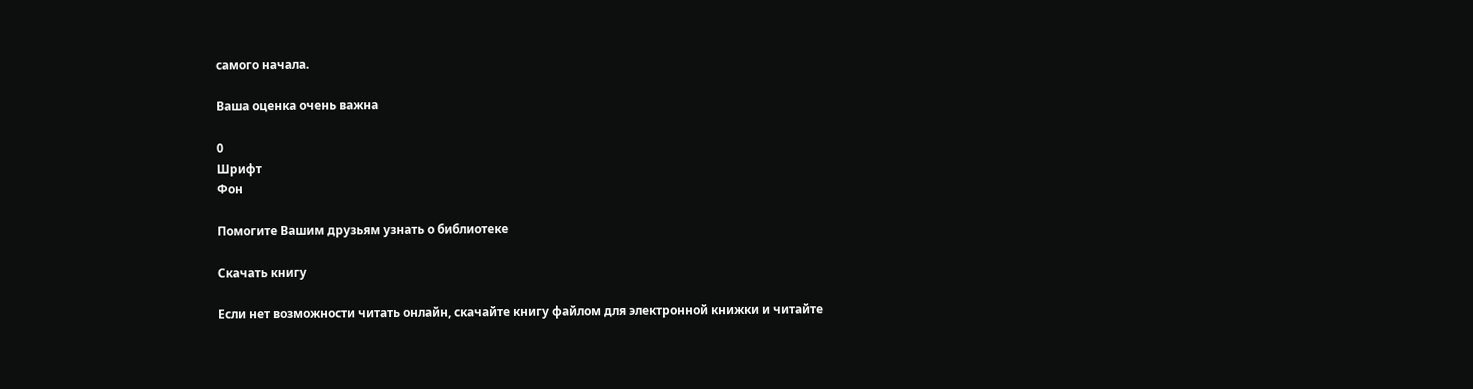самого начала.

Ваша оценка очень важна

0
Шрифт
Фон

Помогите Вашим друзьям узнать о библиотеке

Скачать книгу

Если нет возможности читать онлайн, скачайте книгу файлом для электронной книжки и читайте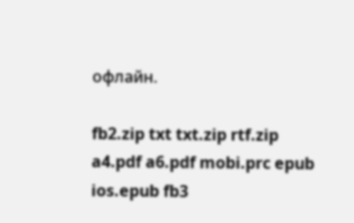офлайн.

fb2.zip txt txt.zip rtf.zip a4.pdf a6.pdf mobi.prc epub ios.epub fb3